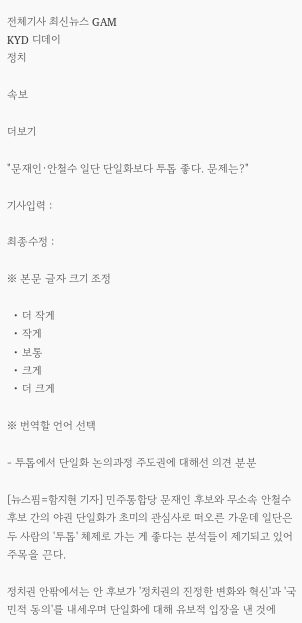전체기사 최신뉴스 GAM
KYD 디데이
정치

속보

더보기

"문재인·안철수 일단 단일화보다 투톱 좋다. 문제는?"

기사입력 :

최종수정 :

※ 본문 글자 크기 조정

  • 더 작게
  • 작게
  • 보통
  • 크게
  • 더 크게

※ 번역할 언어 선택

- 투톱에서 단일화 논의과정 주도권에 대해선 의견 분분

[뉴스핌=함지현 기자] 민주통합당 문재인 후보와 무소속 안철수 후보 간의 야권 단일화가 초미의 관심사로 떠오른 가운데 일단은 두 사람의 '투톱' 체제로 가는 게 좋다는 분석들이 제기되고 있어 주목을 끈다.

정치권 안팎에서는 안 후보가 '정치권의 진정한 변화와 혁신'과 '국민적 동의'를 내세우며 단일화에 대해 유보적 입장을 낸 것에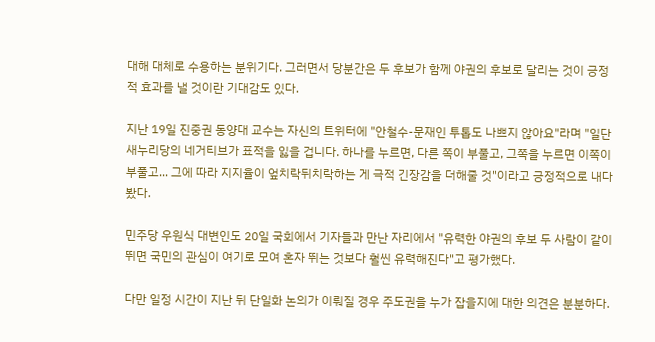대해 대체로 수용하는 분위기다. 그러면서 당분간은 두 후보가 함께 야권의 후보로 달리는 것이 긍정적 효과를 낼 것이란 기대감도 있다.

지난 19일 진중권 동양대 교수는 자신의 트위터에 "안철수-문재인 투톱도 나쁘지 않아요"라며 "일단 새누리당의 네거티브가 표적을 잃을 겁니다. 하나를 누르면, 다른 쪽이 부풀고, 그쪽을 누르면 이쪽이 부풀고... 그에 따라 지지율이 엎치락뒤치락하는 게 극적 긴장감을 더해줄 것"이라고 긍정적으로 내다봤다.

민주당 우원식 대변인도 20일 국회에서 기자들과 만난 자리에서 "유력한 야권의 후보 두 사람이 같이 뛰면 국민의 관심이 여기로 모여 혼자 뛰는 것보다 훨씬 유력해진다"고 평가했다.

다만 일정 시간이 지난 뒤 단일화 논의가 이뤄질 경우 주도권을 누가 잡을지에 대한 의견은 분분하다.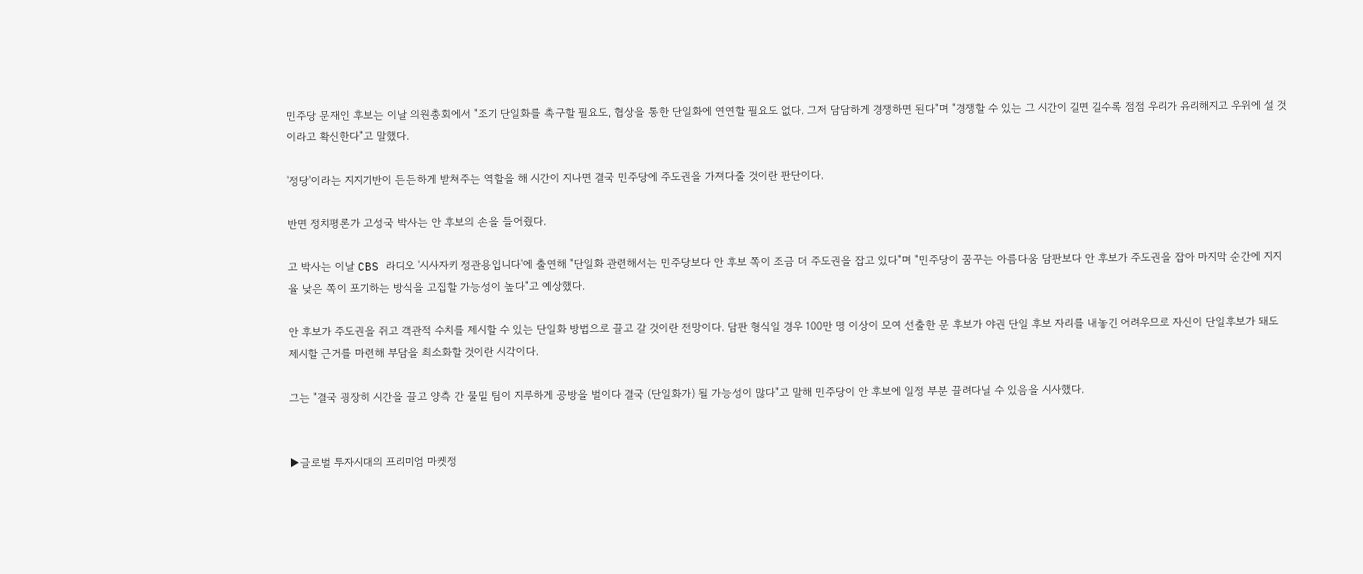민주당 문재인 후보는 이날 의원총회에서 "조기 단일화를 촉구할 필요도, 협상을 통한 단일화에 연연할 필요도 없다. 그저 담담하게 경쟁하면 된다"며 "경쟁할 수 있는 그 시간이 길면 길수록 점점 우리가 유리해지고 우위에 설 것이라고 확신한다"고 말했다.

'정당'이라는 지지기반이 든든하게 받쳐주는 역할을 해 시간이 지나면 결국 민주당에 주도권을 가져다줄 것이란 판단이다.

반면 정치평론가 고성국 박사는 안 후보의 손을 들어줬다.

고 박사는 이날 CBS 라디오 '시사자키 정관용입니다'에 출연해 "단일화 관련해서는 민주당보다 안 후보 쪽이 조금 더 주도권을 잡고 있다"며 "민주당이 꿈꾸는 아름다움 담판보다 안 후보가 주도권을 잡아 마지막 순간에 지지율 낮은 쪽이 포기하는 방식을 고집할 가능성이 높다"고 예상했다.

안 후보가 주도권을 쥐고 객관적 수치를 제시할 수 있는 단일화 방법으로 끌고 갈 것이란 전망이다. 담판 형식일 경우 100만 명 이상이 모여 선출한 문 후보가 야권 단일 후보 자리를 내놓긴 어려우므로 자신이 단일후보가 돼도 제시할 근거를 마련해 부담을 최소화할 것이란 시각이다.

그는 "결국 굉장히 시간을 끌고 양측 간 물밑 팀이 지루하게 공방을 벌이다 결국 (단일화가) 될 가능성이 많다"고 말해 민주당이 안 후보에 일정 부분 끌려다닐 수 있음을 시사했다.


▶글로벌 투자시대의 프리미엄 마켓정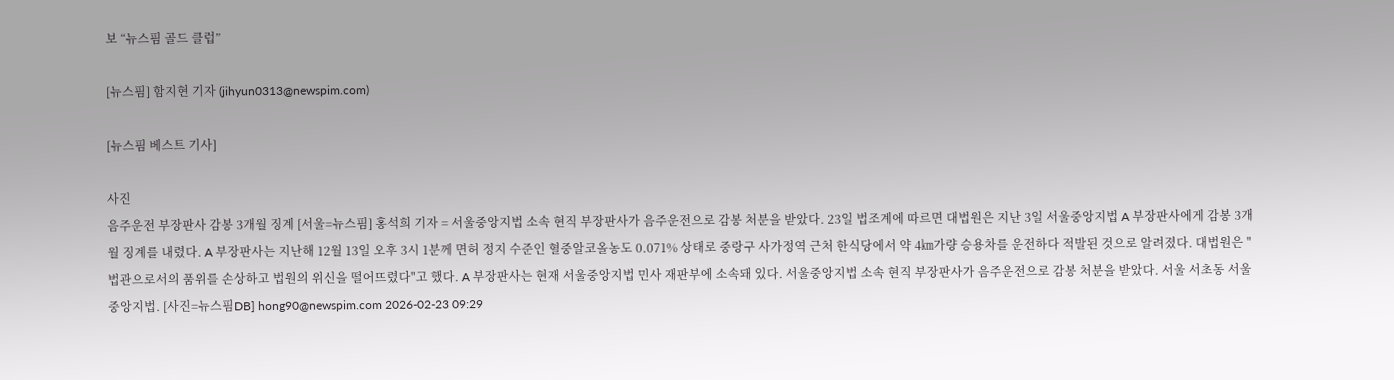보 “뉴스핌 골드 클럽”

[뉴스핌] 함지현 기자 (jihyun0313@newspim.com)

[뉴스핌 베스트 기사]

사진
음주운전 부장판사 감봉 3개월 징계 [서울=뉴스핌] 홍석희 기자 = 서울중앙지법 소속 현직 부장판사가 음주운전으로 감봉 처분을 받았다. 23일 법조계에 따르면 대법원은 지난 3일 서울중앙지법 A 부장판사에게 감봉 3개월 징계를 내렸다. A 부장판사는 지난해 12월 13일 오후 3시 1분께 면허 정지 수준인 혈중알코올농도 0.071% 상태로 중랑구 사가정역 근처 한식당에서 약 4㎞가량 승용차를 운전하다 적발된 것으로 알려졌다. 대법원은 "법관으로서의 품위를 손상하고 법원의 위신을 떨어뜨렸다"고 했다. A 부장판사는 현재 서울중앙지법 민사 재판부에 소속돼 있다. 서울중앙지법 소속 현직 부장판사가 음주운전으로 감봉 처분을 받았다. 서울 서초동 서울중앙지법. [사진=뉴스핌DB] hong90@newspim.com 2026-02-23 09:29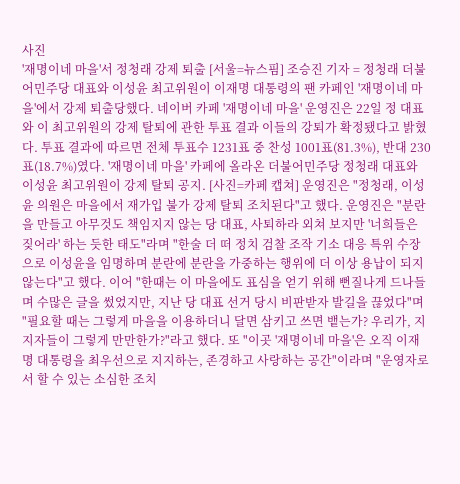사진
'재명이네 마을'서 정청래 강제 퇴출 [서울=뉴스핌] 조승진 기자 = 정청래 더불어민주당 대표와 이성윤 최고위원이 이재명 대통령의 팬 카페인 '재명이네 마을'에서 강제 퇴출당했다. 네이버 카페 '재명이네 마을' 운영진은 22일 정 대표와 이 최고위원의 강제 탈퇴에 관한 투표 결과 이들의 강퇴가 확정됐다고 밝혔다. 투표 결과에 따르면 전체 투표수 1231표 중 찬성 1001표(81.3%), 반대 230표(18.7%)였다. '재명이네 마을' 카페에 올라온 더불어민주당 정청래 대표와 이성윤 최고위원이 강제 탈퇴 공지. [사진=카페 캡쳐] 운영진은 "정청래, 이성윤 의원은 마을에서 재가입 불가 강제 탈퇴 조치된다"고 했다. 운영진은 "분란을 만들고 아무것도 책임지지 않는 당 대표, 사퇴하라 외쳐 보지만 '너희들은 짖어라' 하는 듯한 태도"라며 "한술 더 떠 정치 검찰 조작 기소 대응 특위 수장으로 이성윤을 임명하며 분란에 분란을 가중하는 행위에 더 이상 용납이 되지 않는다"고 했다. 이어 "한때는 이 마을에도 표심을 얻기 위해 뻔질나게 드나들며 수많은 글을 썼었지만, 지난 당 대표 선거 당시 비판받자 발길을 끊었다"며 "필요할 때는 그렇게 마을을 이용하더니 달면 삼키고 쓰면 뱉는가? 우리가, 지지자들이 그렇게 만만한가?"라고 했다. 또 "이곳 '재명이네 마을'은 오직 이재명 대통령을 최우선으로 지지하는, 존경하고 사랑하는 공간"이라며 "운영자로서 할 수 있는 소심한 조치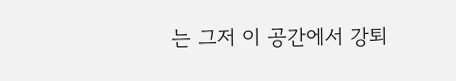는 그저 이 공간에서 강퇴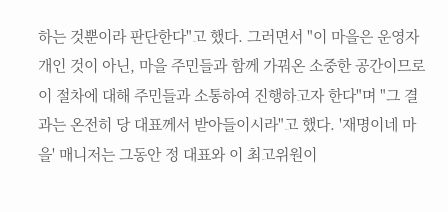하는 것뿐이라 판단한다"고 했다. 그러면서 "이 마을은 운영자 개인 것이 아닌, 마을 주민들과 함께 가꿔온 소중한 공간이므로 이 절차에 대해 주민들과 소통하여 진행하고자 한다"며 "그 결과는 온전히 당 대표께서 받아들이시라"고 했다. '재명이네 마을' 매니저는 그동안 정 대표와 이 최고위원이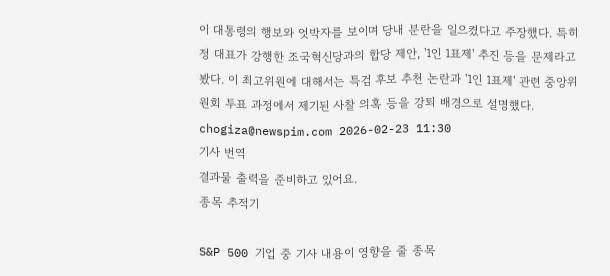이 대통령의 행보와 엇박자를 보이며 당내 분란을 일으켰다고 주장했다. 특히 정 대표가 강행한 조국혁신당과의 합당 제안, '1인 1표제' 추진 등을 문제라고 봤다. 이 최고위원에 대해서는 특검 후보 추천 논란과 '1인 1표제' 관련 중앙위원회 투표 과정에서 제기된 사찰 의혹 등을 강퇴 배경으로 설명했다.  chogiza@newspim.com 2026-02-23 11:30
기사 번역
결과물 출력을 준비하고 있어요.
종목 추적기

S&P 500 기업 중 기사 내용이 영향을 줄 종목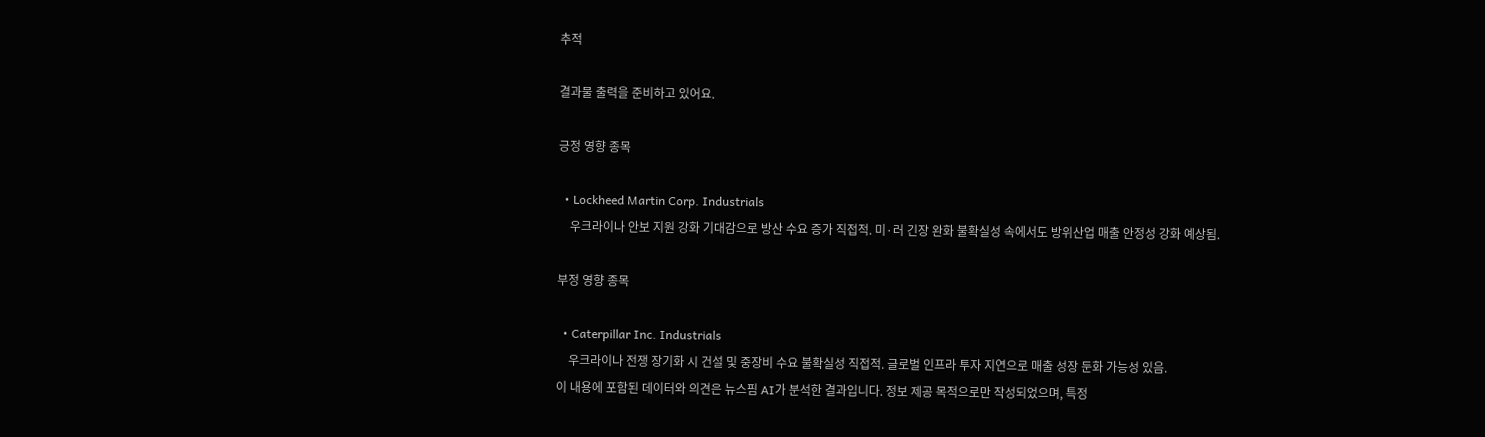추적

결과물 출력을 준비하고 있어요.

긍정 영향 종목

  • Lockheed Martin Corp. Industrials
    우크라이나 안보 지원 강화 기대감으로 방산 수요 증가 직접적. 미·러 긴장 완화 불확실성 속에서도 방위산업 매출 안정성 강화 예상됨.

부정 영향 종목

  • Caterpillar Inc. Industrials
    우크라이나 전쟁 장기화 시 건설 및 중장비 수요 불확실성 직접적. 글로벌 인프라 투자 지연으로 매출 성장 둔화 가능성 있음.
이 내용에 포함된 데이터와 의견은 뉴스핌 AI가 분석한 결과입니다. 정보 제공 목적으로만 작성되었으며, 특정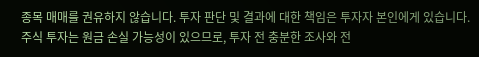종목 매매를 권유하지 않습니다. 투자 판단 및 결과에 대한 책임은 투자자 본인에게 있습니다. 주식 투자는 원금 손실 가능성이 있으므로, 투자 전 충분한 조사와 전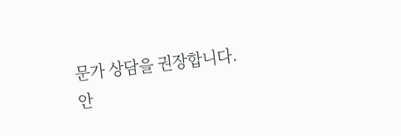문가 상담을 권장합니다.
안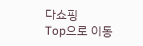다쇼핑
Top으로 이동